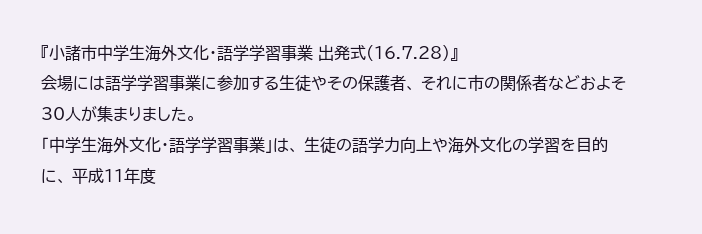『小諸市中学生海外文化・語学学習事業 出発式(16.7.28)』
会場には語学学習事業に参加する生徒やその保護者、 それに市の関係者などおよそ30人が集まりました。
「中学生海外文化・語学学習事業」は、 生徒の語学力向上や海外文化の学習を目的に、 平成11年度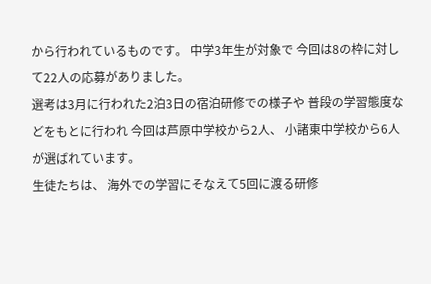から行われているものです。 中学3年生が対象で 今回は8の枠に対して22人の応募がありました。
選考は3月に行われた2泊3日の宿泊研修での様子や 普段の学習態度などをもとに行われ 今回は芦原中学校から2人、 小諸東中学校から6人が選ばれています。
生徒たちは、 海外での学習にそなえて5回に渡る研修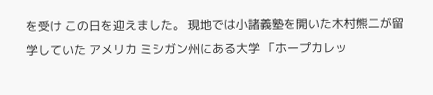を受け この日を迎えました。 現地では小諸義塾を開いた木村熊二が留学していた アメリカ ミシガン州にある大学 「ホープカレッ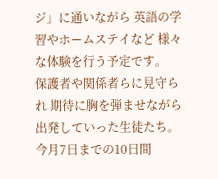ジ」に通いながら 英語の学習やホームステイなど 様々な体験を行う予定です。
保護者や関係者らに見守られ 期待に胸を弾ませながら出発していった生徒たち。 今月7日までの10日間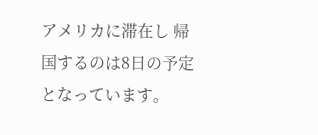アメリカに滞在し 帰国するのは8日の予定となっています。